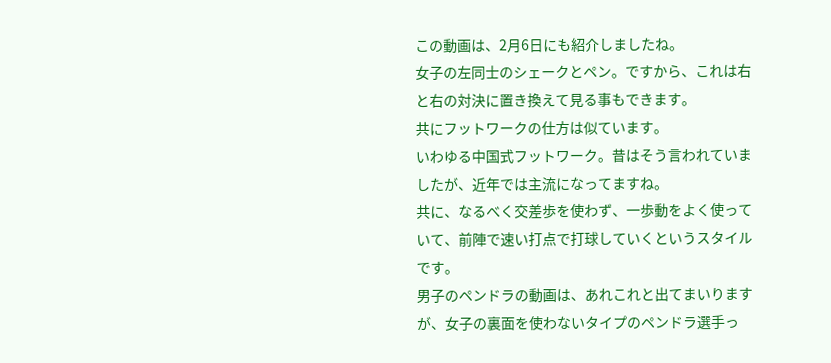この動画は、2月6日にも紹介しましたね。
女子の左同士のシェークとペン。ですから、これは右と右の対決に置き換えて見る事もできます。
共にフットワークの仕方は似ています。
いわゆる中国式フットワーク。昔はそう言われていましたが、近年では主流になってますね。
共に、なるべく交差歩を使わず、一歩動をよく使っていて、前陣で速い打点で打球していくというスタイルです。
男子のペンドラの動画は、あれこれと出てまいりますが、女子の裏面を使わないタイプのペンドラ選手っ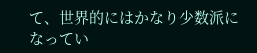て、世界的にはかなり少数派になってい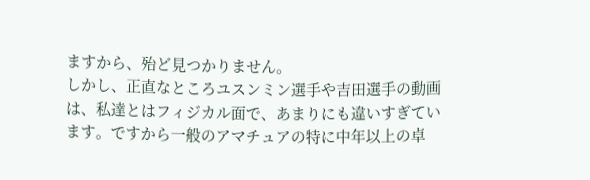ますから、殆ど見つかりません。
しかし、正直なところユスンミン選手や吉田選手の動画は、私達とはフィジカル面で、あまりにも違いすぎています。ですから一般のアマチュアの特に中年以上の卓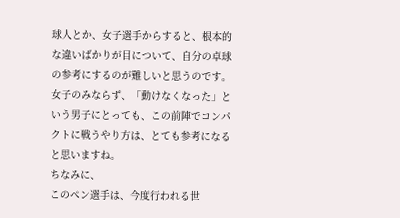球人とか、女子選手からすると、根本的な違いばかりが目について、自分の卓球の参考にするのが難しいと思うのです。
女子のみならず、「動けなくなった」という男子にとっても、この前陣でコンパクトに戦うやり方は、とても参考になると思いますね。
ちなみに、
このペン選手は、今度行われる世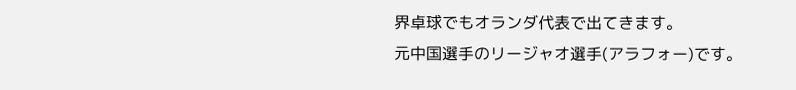界卓球でもオランダ代表で出てきます。
元中国選手のリージャオ選手(アラフォー)です。